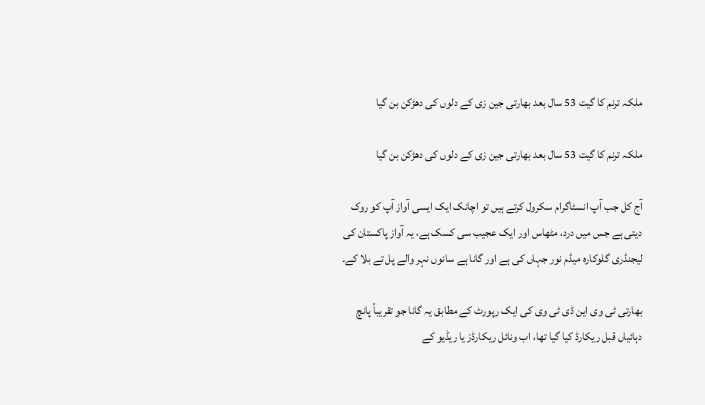ملکہ ترنم کا گیت 53 سال بعد بھارتی جین زی کے دلوں کی دھڑکن بن گیا

ملکہ ترنم کا گیت 53 سال بعد بھارتی جین زی کے دلوں کی دھڑکن بن گیا

آج کل جب آپ انسٹاگرام سکرول کرتے ہیں تو اچانک ایک ایسی آواز آپ کو روک دیتی ہے جس میں درد، مٹھاس اور ایک عجیب سی کسک ہے، یہ آواز پاکستان کی لیجنڈری گلوکارہ میڈم نور جہاں کی ہے اور گانا ہے سانوں نہر والے پل تے بلا کے۔

بھارتی ٹی وی این ڈی ٹی وی کی ایک رپورٹ کے مطابق یہ گانا جو تقریباً پانچ دہائیاں قبل ریکارڈ کیا گیا تھا، اب ونائل ریکارڈز یا ریڈیو کے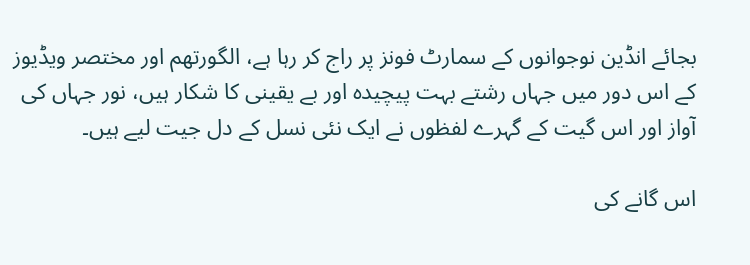بجائے انڈین نوجوانوں کے سمارٹ فونز پر راج کر رہا ہے، الگورتھم اور مختصر ویڈیوز کے اس دور میں جہاں رشتے بہت پیچیدہ اور بے یقینی کا شکار ہیں، نور جہاں کی آواز اور اس گیت کے گہرے لفظوں نے ایک نئی نسل کے دل جیت لیے ہیں۔

اس گانے کی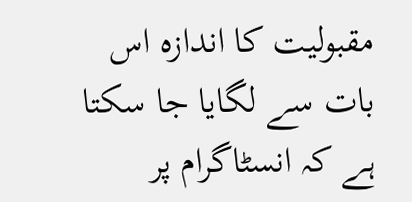مقبولیت کا اندازہ اس بات سے لگایا جا سکتا ہے کہ انسٹاگرام پر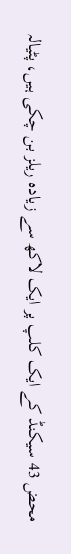محض 43 سیکنڈ کے ایک کلپ پر ایک لاکھ سے زیادہ ریلز بن چکی ہیں، پٹیالہ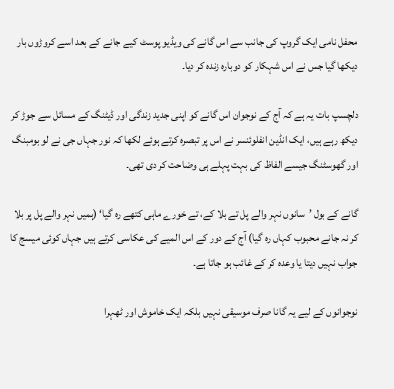محفل نامی ایک گروپ کی جانب سے اس گانے کی ویڈیو پوسٹ کیے جانے کے بعد اسے کروڑوں بار دیکھا گیا جس نے اس شہکار کو دوبارہ زندہ کر دیا۔

دلچسپ بات یہ ہے کہ آج کے نوجوان اس گانے کو اپنی جدید زندگی اور ڈیٹنگ کے مسائل سے جوڑ کر دیکھ رہے ہیں، ایک انڈین انفلوئنسر نے اس پر تبصرہ کرتے ہوئے لکھا کہ نور جہاں جی نے لو بومبنگ اور گھوسٹنگ جیسے الفاظ کی بہت پہلے ہی وضاحت کر دی تھی۔

گانے کے بول ’سانوں نہر والے پل تے بلا کے، تے خورے ماہی کتھے رہ گیا‘ (ہمیں نہر والے پل پر بلا کر نہ جانے محبوب کہاں رہ گیا) آج کے دور کے اس المیے کی عکاسی کرتے ہیں جہاں کوئی میسج کا جواب نہیں دیتا یا وعدہ کر کے غائب ہو جاتا ہے۔

نوجوانوں کے لیے یہ گانا صرف موسیقی نہیں بلکہ ایک خاموش اور ٹھہرا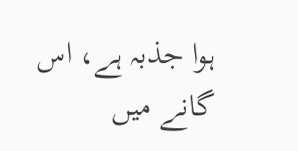ہوا جذبہ ہے، اس گانے میں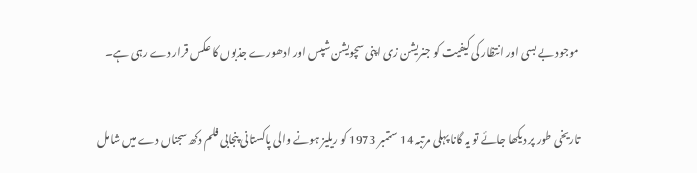موجود بے بسی اور انتظار کی کیفیت کو جنریشن زی اپنی سچویشن شپس اور ادھورے جذبوں کا عکس قرار دے رہی ہے۔

تاریخی طور پر دیکھا جائے تو یہ گانا پہلی مرتبہ 14 ستمبر 1973 کو ریلیز ہونے والی پاکستانی پنجابی فلم دکھ سجناں دے میں شامل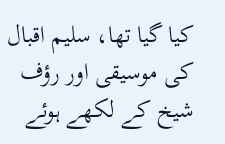کیا گیا تھا، سلیم اقبال کی موسیقی اور رؤف شیخ کے لکھے ہوئے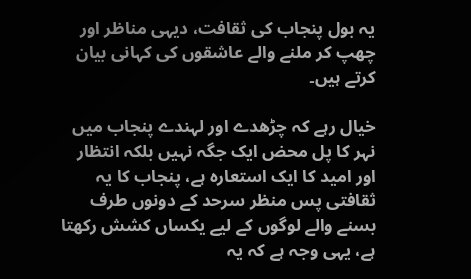یہ بول پنجاب کی ثقافت، دیہی مناظر اور چھپ کر ملنے والے عاشقوں کی کہانی بیان کرتے ہیں۔

خیال رہے کہ چڑھدے اور لہندے پنجاب میں نہر کا پل محض ایک جگہ نہیں بلکہ انتظار اور امید کا ایک استعارہ ہے، پنجاب کا یہ ثقافتی پس منظر سرحد کے دونوں طرف بسنے والے لوگوں کے لیے یکساں کشش رکھتا ہے، یہی وجہ ہے کہ یہ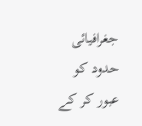جغرافیائی حدود کو عبور کر کے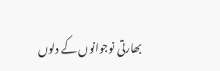بھارتی نوجوانوں کے دلوں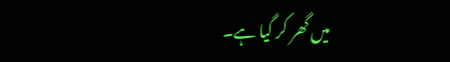میں گھر کر گیا ہے۔